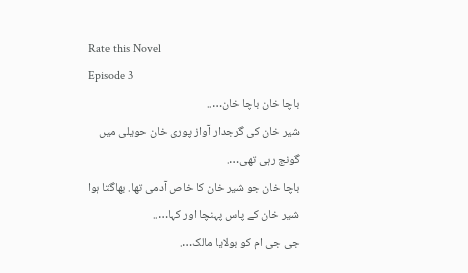Rate this Novel
Episode 3
باچا خان باچا خان…..
شیر خان کی گرجدار آواز پوری خان حویلی میں گونج رہی تھی….
باچا خان جو شیر خان کا خاص آدمی تھا. بھاگتا ہوا شیر خان کے پاس پہنچا اور کہا…..
جی جی ام کو بولایا مالک….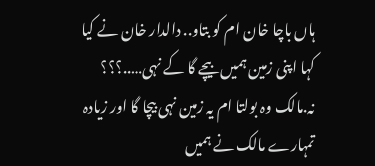ہاں باچا خان ام کو بتاو.. دالدار خان نے کیا کہا اپنی زمین ہمیں بیچے گا کے نہی…..؟؟؟
نہ.مالک وہ بولتا ام یہ زمین نہی بیچا گا اور زیادہ تمہارے مالک نے ہمیں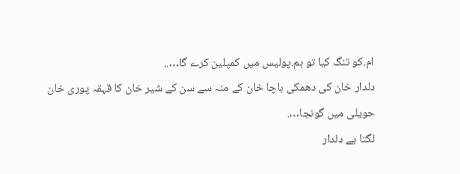ام.کو تنگ کیا تو ہم.پولیس میں کمپلین کرے گا…..
دلدار خان کی دھمکی باچا خان کے منہ سے سن کے شیر خان کا قہقہ پوری خان حویلی میں گونجا….
لگتا یے دلدار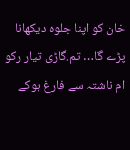خان کو اپنا جلوہ دیکھانا پڑے گا… تم.گاڑی تیار رکو ام ناشتہ سے فارغ ہوکے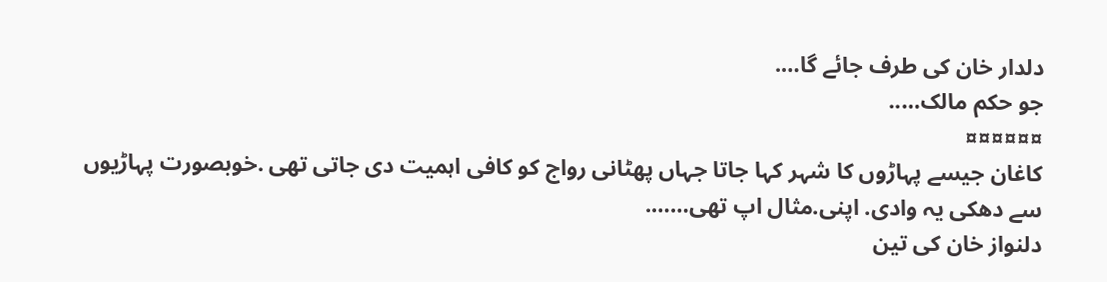دلدار خان کی طرف جائے گا….
جو حکم مالک…..
¤¤¤¤¤¤
کاغان جیسے پہاڑوں کا شہر کہا جاتا جہاں پھٹانی رواج کو کافی اہمیت دی جاتی تھی .خوبصورت پہاڑیوں سے دھکی یہ وادی. اپنی.مثال اپ تھی…….
دلنواز خان کی تین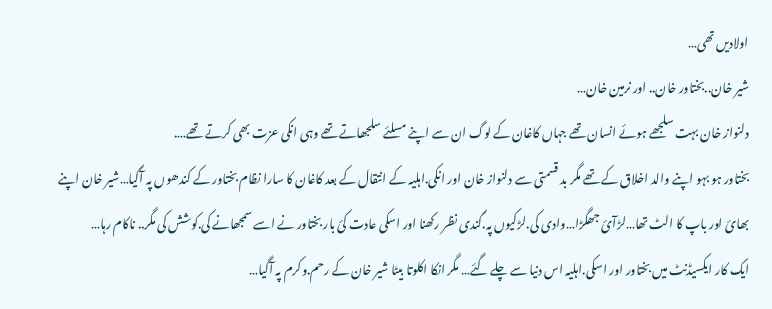اولادیں تھی…
شیر خان..بختاور خان.. اور نرمین خان…
دلنواز خان بہت سلجھے ہوئے انسان تھے جہاں کاغان کے لوگ ان سے اپنے مسلئے سلجھاتے تھے وہی انکی عزت بھی کرتے تھے….
بختاور ہو بہو اپنے والد اخلاق کے تھے مگر بد قسمتی سے دلنواز خان اور انکی.اہلیہ کے انتقال کے بعد کاغان کا سارا نظام بختاور کے کندھوں پہ آگیا…شیر خان اپنے بھائ اور باپ کا الٹ تھا…لڑآئ جھگڑا…وادی کی.لڑکیوں پہ.گندی نظر رکھنا اور اسکی عادت کئ بار بختاور نے اسے سمجھانے کی.کوشش کی مگر.. ناکام رہا…
ایک کار ایکسیڈنٹ میں بختاور اور اسکی.اہلیہ اس دنیا سے چلے گئے… مگر انکا اکلوتا بیٹا شیر خان کے رحم.وکرم پہ آگیا…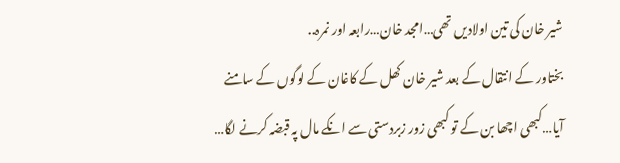شیر خان کی تین اولادیں تھی…امجد خان…رابعہ اور نمرہ..
بختاور کے انتقال کے بعد شیر خان کھل کے کاغان کے لوگوں کے سامنے آیا…کبھی اچھا بن کے تو کبھی زور زبردستی سے انکے مال پہ قبضہ کرنے لگا…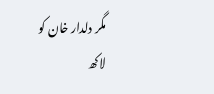مگر دلدار خان کو لاکھ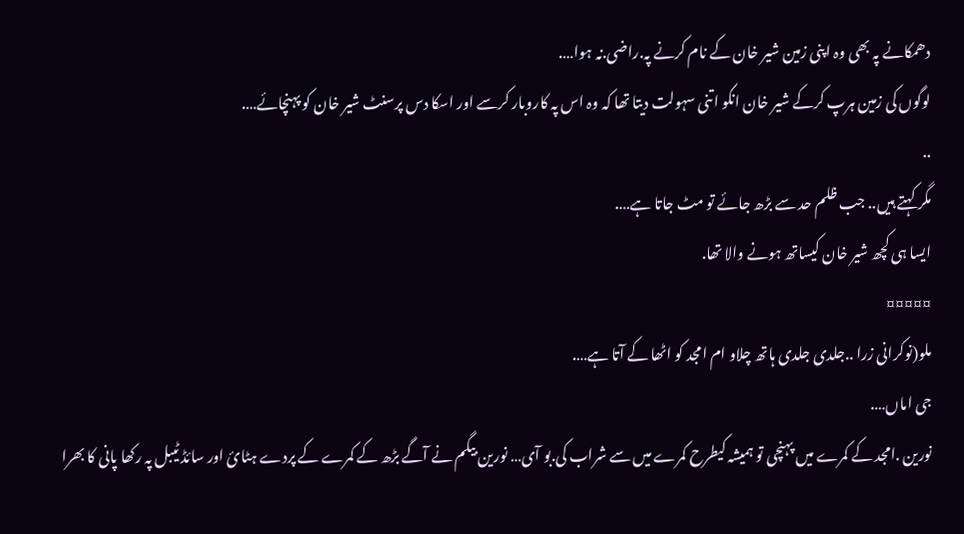دھمکانے پہ بھی وہ اپنی زمین شیر خان کے نام کرنے پہ.راضی.نہ ہوا….
لوگوں کی زمین ہرپ کرکے شیر خان انکو اتنی سہولت دیتا تھا کہ وہ اس پہ کاروبار کرسے اور اسکا دس پرسنٹ شیر خان کو پہنچائے….
..
مگر کہتے ہیں.. جب ظلم حد سے بڑھ جائے تو مٹ جاتا ہے….
ایسا ہی کچھ شیر خان کیساتھ ہونے والا تھا.
¤¤¤¤¤
ملو(نوکرانی زرا ..جلدی جلدی ہاتھ چلاو ام امجد کو اٹھا کے آتا ہے….
جی اماں….
نورین .امجد کے کمرے میں پہنچی تو ہمیشہ کیطرح کمرے میں سے شراب کی.بو آی… نورین بیگم نے آگے بڑھ کے کمرے کے پردے ہٹائ اور سائڈ ٹیبل پہ رکھا پانی کا بھرا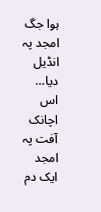ہوا جگ امجد پہ انڈیل دیا…
اس اچانک آفت پہ امجد ایک دم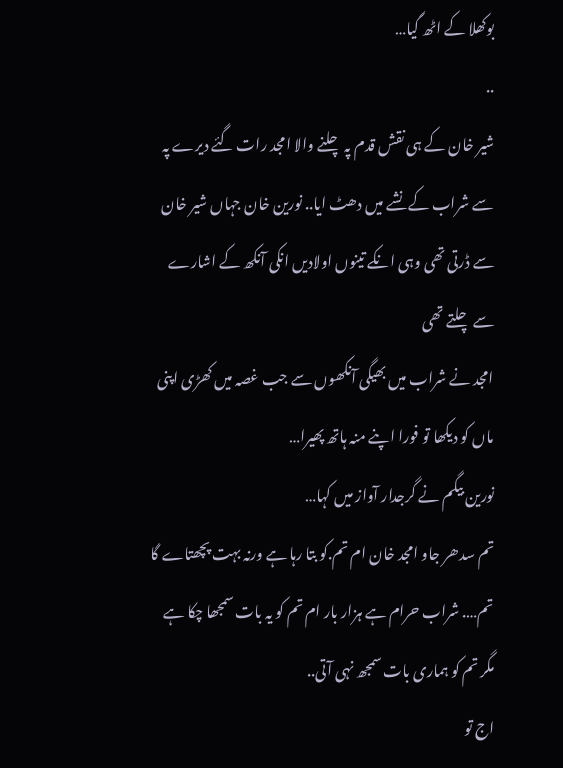بوکھلا کے اٹھ گیا…
..
شیر خان کے ہی نقش قدم پہ چلنے والا امجد رات گئے دیرے پہ سے شراب کے نشے میں دھٹ ایا.. نورین خان جہاں شیر خان سے ڈرتی تھی وہی انکے تینوں اولادیں انکی آنکھ کے اشارے سے چلتے تھی
امجد نے شراب میں بھیگی آنکھوں سے جب غصہ میں کھڑی اپنی ماں کو دیکھا تو فورا اپنے منہ ہاتھ پھیرا…
نورین بیگم نے گرجدار آواز میں کہا…
تم سدھر جاو امجد خان ام تم.کو بتا رہا ہے ورنہ بہت پچھتاے گا تم…. شراب حرام ہے ہزار بار ام تم کو یہ بات سمجھا چکا ہے مگر تم کو ہماری بات سمجھ نہی آتی..
اج تو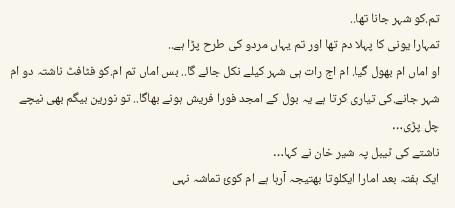تم.کو شہر جانا تھا..
تمہارا یونی کا پہلا دم تھا اور تم یہاں مردو کی طرح پڑا ہے..
او اماں ام بھول گیا. ام اج رات ہی شہر کیلے نکل جائے گا.. بس اماں تم ام.کو فٹافٹ ناشتہ دو ام شہر جانے.کی تیاری کرتا ہے یہ بول کے امجد فورا فریش ہونے بھاگا.. تو نورین بیگم بھی نیچے چل پڑی…
ناشتے کی ٹیبل پہ شیر خان نے کہا…
ایک ہفتہ بعد امارا ایکلوتا بھتیجہ آرہا ہے ام کوئ تماشہ نہی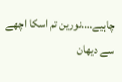چاہیے….نورین تم اسکا اچھے سے دیھان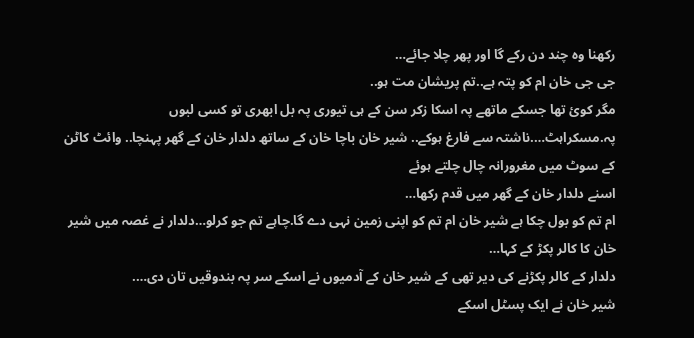رکھنا وہ چند دن رکے گا اور پھر چلا جائے…
جی جی خان ام کو پتہ ہے..تم پریشان مت ہو..
مگر کوئ تھا جسکے ماتھے پہ اسکا زکر سن کے ہی تیوری پہ بل ابھری تو کسی لبوں پہ.مسکراہٹ….ناشتہ سے فارغ ہوکے.. شیر خان باچا خان کے ساتھ دلدار خان کے گھر پہنچا.. وائٹ کاٹن کے سوٹ میں مغرورانہ چال چلتے ہوئے
اسنے دلدار خان کے گھر میں قدم رکھا…
ام تم کو بول چکا ہے شیر خان ام تم کو اپنی زمین نہی دے گا.چاہے تم جو کرلو…دلدار نے غصہ میں شیر خان کا کالر پکڑ کے کہا…
دلدار کے کالر پکڑنے کی دیر تھی کے شیر خان کے آدمیوں نے اسکے سر پہ بندوقیں تان دی….
شیر خان نے ایک پسٹل اسکے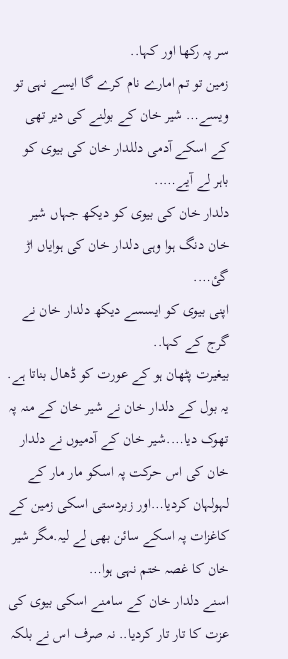سر پہ رکھا اور کہا..
زمین تو تم امارے نام کرے گا ایسے نہی تو ویسے… شیر خان کے بولنے کی دیر تھی کے اسکے آدمی دللدار خان کی بیوی کو باہر لے آیے…..
دلدار خان کی بیوی کو دیکھ جہاں شیر خان دنگ ہوا وہی دلدار خان کی ہوایاں اڑ گئ….
اپنی بیوی کو ایسسے دیکھ دلدار خان نے گرج کے کہا..
بیغیرت پٹھان ہو کے عورت کو ڈھال بناتا ہے. یہ بول کے دلدار خان نے شیر خان کے منہ پہ تھوک دیا….شیر خان کے آدمیوں نے دلدار خان کی اس حرکت پہ اسکو مار مار کے لہولہان کردیا…اور زبردستی اسکی زمین کے کاغزات پہ اسکے سائن بھی لے لیہ.مگر شیر خان کا غصہ ختم نہی ہوا…
اسنے دلدار خان کے سامنے اسکی بیوی کی عزت کا تار تار کردیا.. نہ صرف اس نے بلکہ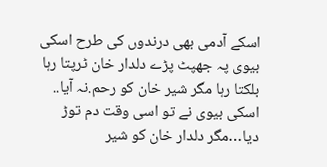اسکے آدمی بھی درندوں کی طرح اسکی بیوی پہ جھپٹ پڑے دلدار خان ٹرپتا رہا بلکتا رہا مگر شیر خان کو رحم.نہ آیا..
اسکی بیوی نے تو اسی وقت دم توڑ دیا…مگر دلدار خان کو شیر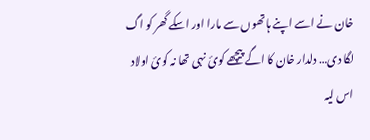خان نے اسے اپنے ہاتھوں سے مارا اور اسکے گھر کو اگ لگا دی… دلدار خان کا اگے پیچھے کوئ نہی تھا نہ کوئ اولاد اس لیہ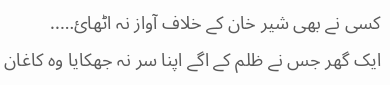کسی نے بھی شیر خان کے خلاف آواز نہ اٹھائ…..
ایک گھر جس نے ظلم کے اگے اپنا سر نہ جھکایا وہ کاغان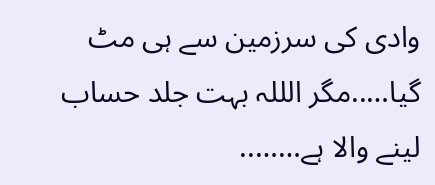وادی کی سرزمین سے ہی مٹ گیا…..مگر الللہ بہت جلد حساب لینے والا ہے……..